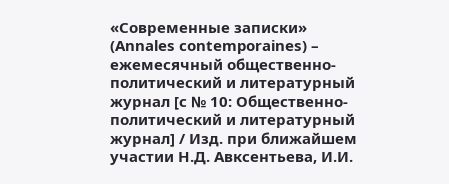«Современные записки» (Annales contemporaines) – ежемесячный общественно-политический и литературный журнал [с № 10: Общественно-политический и литературный журнал] / Изд. при ближайшем участии Н.Д. Авксентьева, И.И.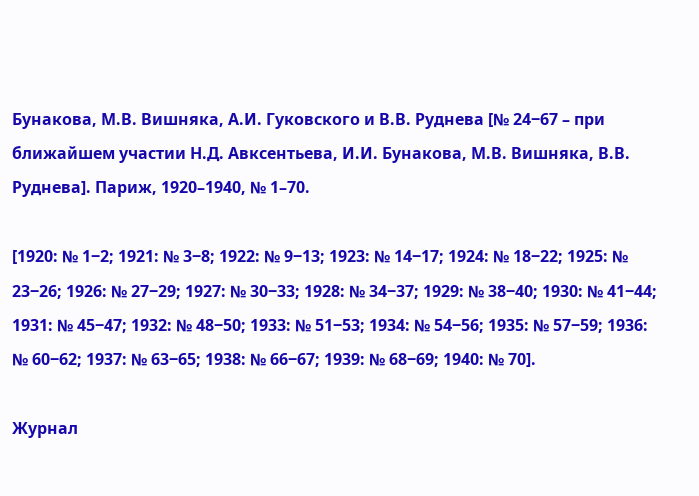Бунакова, М.В. Вишняка, А.И. Гуковского и В.В. Руднева [№ 24‒67 – при ближайшем участии Н.Д. Авксентьева, И.И. Бунакова, М.В. Вишняка, В.В. Руднева]. Париж, 1920–1940, № 1–70.

[1920: № 1‒2; 1921: № 3‒8; 1922: № 9‒13; 1923: № 14‒17; 1924: № 18‒22; 1925: № 23‒26; 1926: № 27‒29; 1927: № 30‒33; 1928: № 34‒37; 1929: № 38‒40; 1930: № 41‒44; 1931: № 45‒47; 1932: № 48‒50; 1933: № 51‒53; 1934: № 54‒56; 1935: № 57‒59; 1936: № 60‒62; 1937: № 63‒65; 1938: № 66‒67; 1939: № 68‒69; 1940: № 70].

Журнал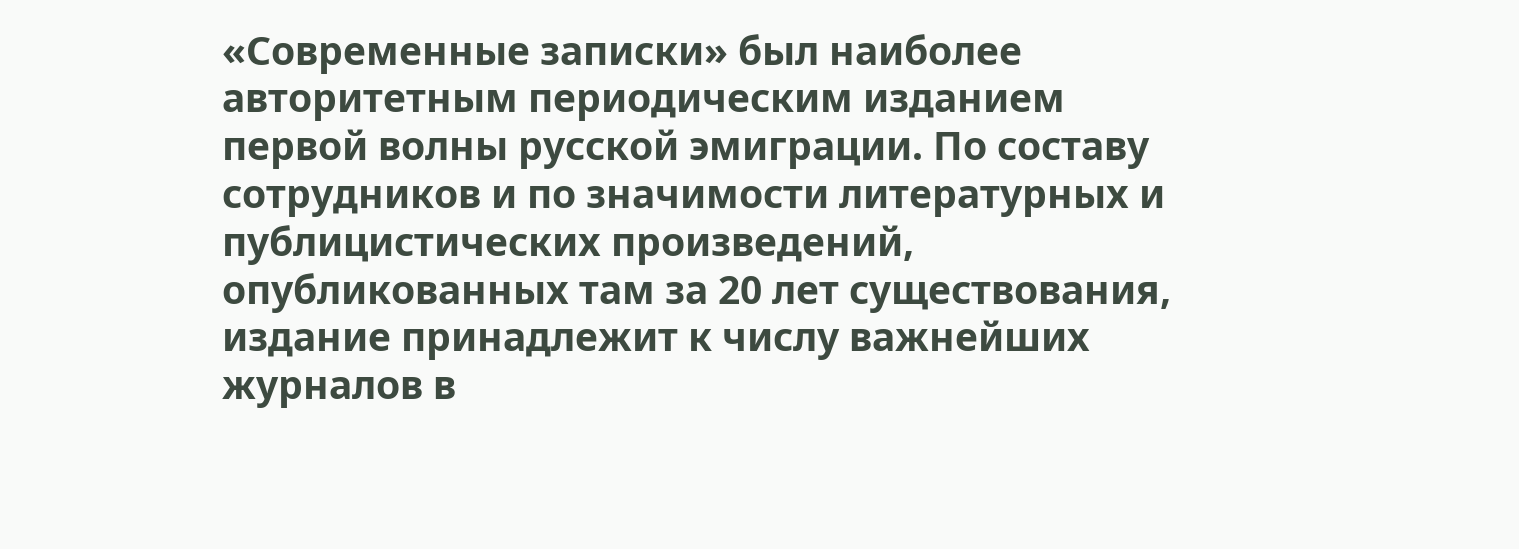«Современные записки» был наиболее авторитетным периодическим изданием первой волны русской эмиграции. По составу сотрудников и по значимости литературных и публицистических произведений, опубликованных там за 20 лет существования, издание принадлежит к числу важнейших журналов в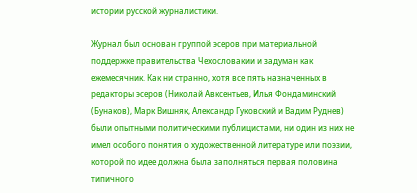истории русской журналистики.

Журнал был основан группой эсеров при материальной поддержке правительства Чехословакии и задуман как ежемесячник. Как ни странно, хотя все пять назначенных в редакторы эсеров (Николай Авксентьев, Илья Фондаминский (Бунаков), Марк Вишняк, Александр Гуковский и Вадим Руднев) были опытными политическими публицистами, ни один из них не имел особого понятия о художественной литературе или поэзии, которой по идее должна была заполняться первая половина типичного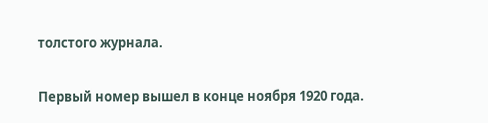толстого журнала.

Первый номер вышел в конце ноября 1920 года.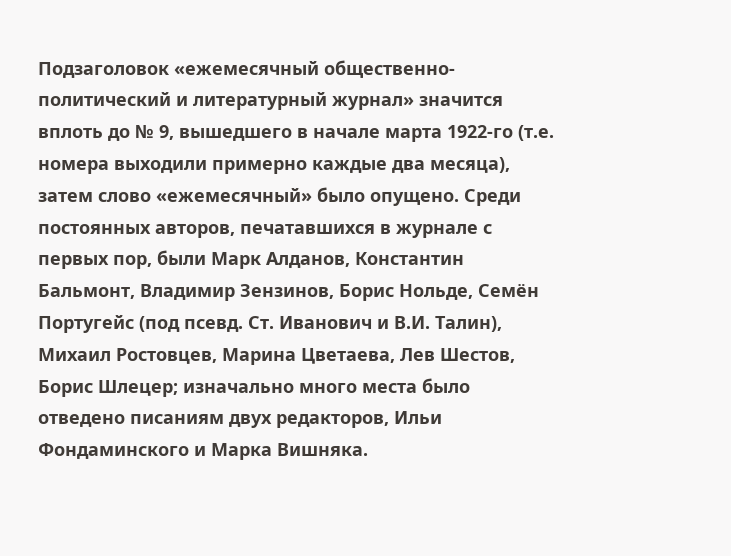Подзаголовок «ежемесячный общественно-политический и литературный журнал» значится вплоть до № 9, вышедшего в начале марта 1922-го (т.е. номера выходили примерно каждые два месяца), затем слово «ежемесячный» было опущено. Среди постоянных авторов, печатавшихся в журнале с первых пор, были Марк Алданов, Константин Бальмонт, Владимир Зензинов, Борис Нольде, Семён Португейс (под псевд. Ст. Иванович и В.И. Талин), Михаил Ростовцев, Марина Цветаева, Лев Шестов, Борис Шлецер; изначально много места было отведено писаниям двух редакторов, Ильи Фондаминского и Марка Вишняка.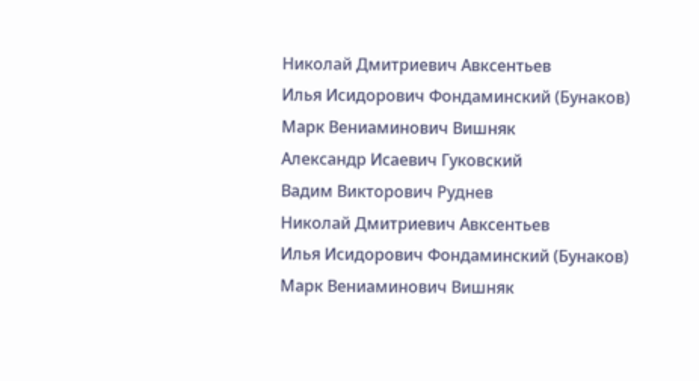Николай Дмитриевич Авксентьев
Илья Исидорович Фондаминский (Бунаков)
Марк Вениаминович Вишняк
Александр Исаевич Гуковский
Вадим Викторович Руднев
Николай Дмитриевич Авксентьев
Илья Исидорович Фондаминский (Бунаков)
Марк Вениаминович Вишняк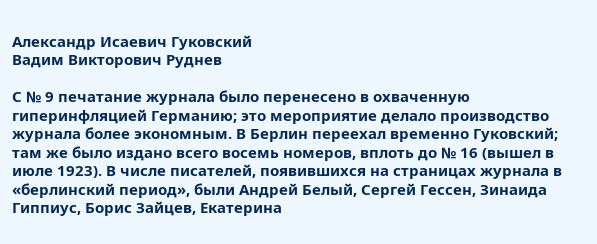Александр Исаевич Гуковский
Вадим Викторович Руднев

С № 9 печатание журнала было перенесено в охваченную гиперинфляцией Германию; это мероприятие делало производство журнала более экономным. В Берлин переехал временно Гуковский; там же было издано всего восемь номеров, вплоть до № 16 (вышел в июле 1923). В числе писателей, появившихся на страницах журнала в «берлинский период», были Андрей Белый, Сергей Гессен, Зинаида Гиппиус, Борис Зайцев, Екатерина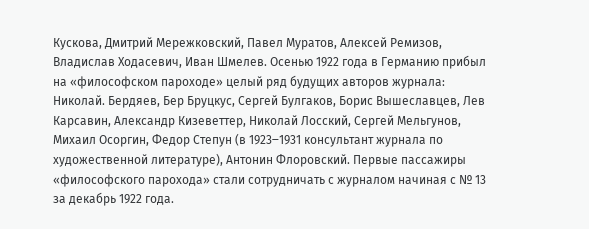Кускова, Дмитрий Мережковский, Павел Муратов, Алексей Ремизов, Владислав Ходасевич, Иван Шмелев. Осенью 1922 года в Германию прибыл на «философском пароходе» целый ряд будущих авторов журнала: Николай. Бердяев, Бер Бруцкус, Сергей Булгаков, Борис Вышеславцев, Лев Карсавин, Александр Кизеветтер, Николай Лосский, Сергей Мельгунов, Михаил Осоргин, Федор Степун (в 1923‒1931 консультант журнала по художественной литературе), Антонин Флоровский. Первые пассажиры «философского парохода» стали сотрудничать с журналом начиная с № 13 за декабрь 1922 года.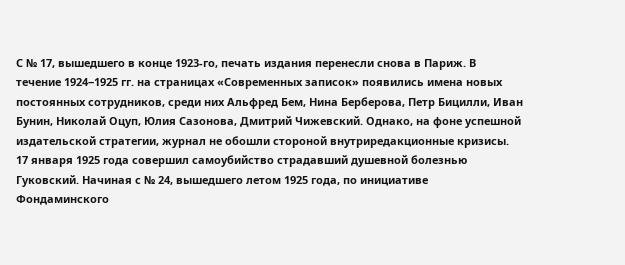С № 17, вышедшего в конце 1923-го, печать издания перенесли снова в Париж. В течение 1924‒1925 гг. на страницах «Современных записок» появились имена новых постоянных сотрудников, среди них Альфред Бем, Нина Берберова, Петр Бицилли, Иван Бунин, Николай Оцуп, Юлия Сазонова, Дмитрий Чижевский. Однако, на фоне успешной издательской стратегии, журнал не обошли стороной внутриредакционные кризисы. 17 января 1925 года совершил самоубийство страдавший душевной болезнью Гуковский. Начиная с № 24, вышедшего летом 1925 года, по инициативе Фондаминского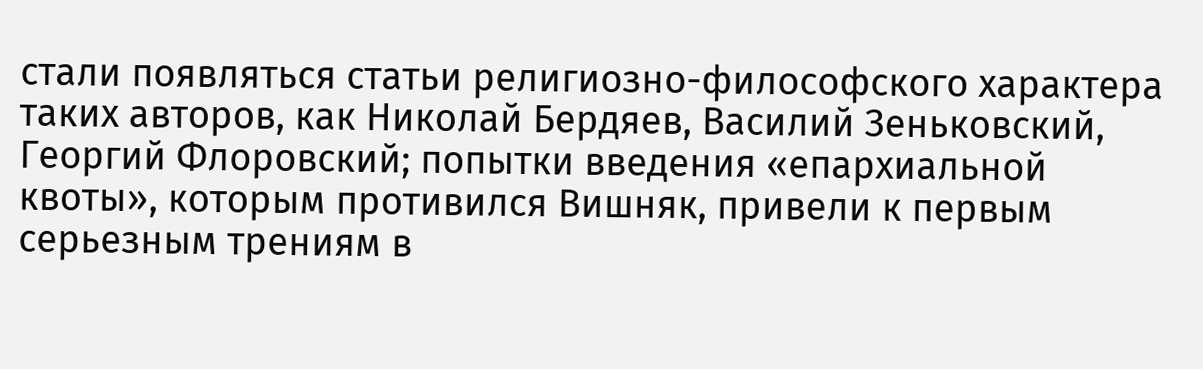стали появляться статьи религиозно-философского характера таких авторов, как Николай Бердяев, Василий Зеньковский, Георгий Флоровский; попытки введения «епархиальной квоты», которым противился Вишняк, привели к первым серьезным трениям в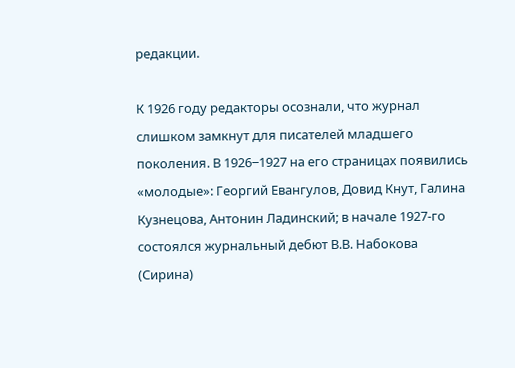редакции.

К 1926 году редакторы осознали, что журнал слишком замкнут для писателей младшего поколения. В 1926‒1927 на его страницах появились «молодые»: Георгий Евангулов, Довид Кнут, Галина Кузнецова, Антонин Ладинский; в начале 1927-го состоялся журнальный дебют В.В. Набокова (Сирина)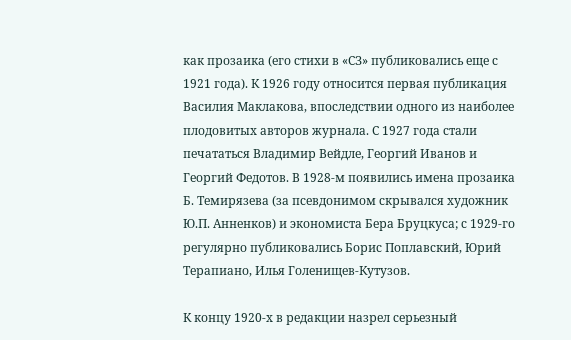как прозаика (его стихи в «СЗ» публиковались еще с 1921 года). К 1926 году относится первая публикация Василия Маклакова, впоследствии одного из наиболее плодовитых авторов журнала. С 1927 года стали печататься Владимир Вейдле, Георгий Иванов и Георгий Федотов. В 1928-м появились имена прозаика Б. Темирязева (за псевдонимом скрывался художник Ю.П. Анненков) и экономиста Бера Бруцкуса; с 1929-го регулярно публиковались Борис Поплавский, Юрий Терапиано, Илья Голенищев-Кутузов.

К концу 1920-х в редакции назрел серьезный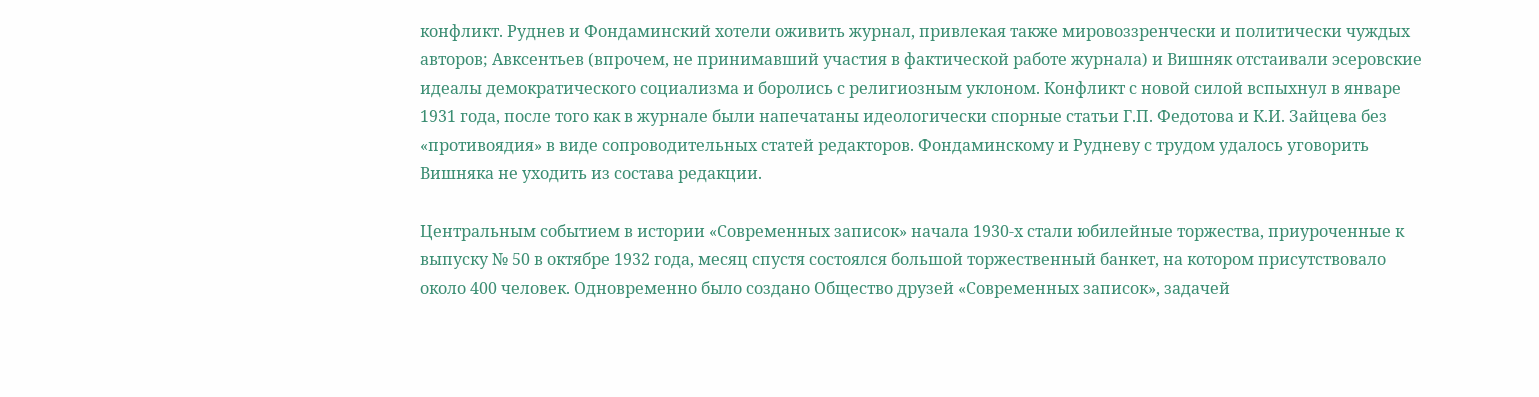конфликт. Руднев и Фондаминский хотели оживить журнал, привлекая также мировоззренчески и политически чуждых авторов; Авксентьев (впрочем, не принимавший участия в фактической работе журнала) и Вишняк отстаивали эсеровские идеалы демократического социализма и боролись с религиозным уклоном. Конфликт с новой силой вспыхнул в январе 1931 года, после того как в журнале были напечатаны идеологически спорные статьи Г.П. Федотова и К.И. Зайцева без «противоядия» в виде сопроводительных статей редакторов. Фондаминскому и Рудневу с трудом удалось уговорить Вишняка не уходить из состава редакции.

Центральным событием в истории «Современных записок» начала 1930-х стали юбилейные торжества, приуроченные к выпуску № 50 в октябре 1932 года, месяц спустя состоялся большой торжественный банкет, на котором присутствовало около 400 человек. Одновременно было создано Общество друзей «Современных записок», задачей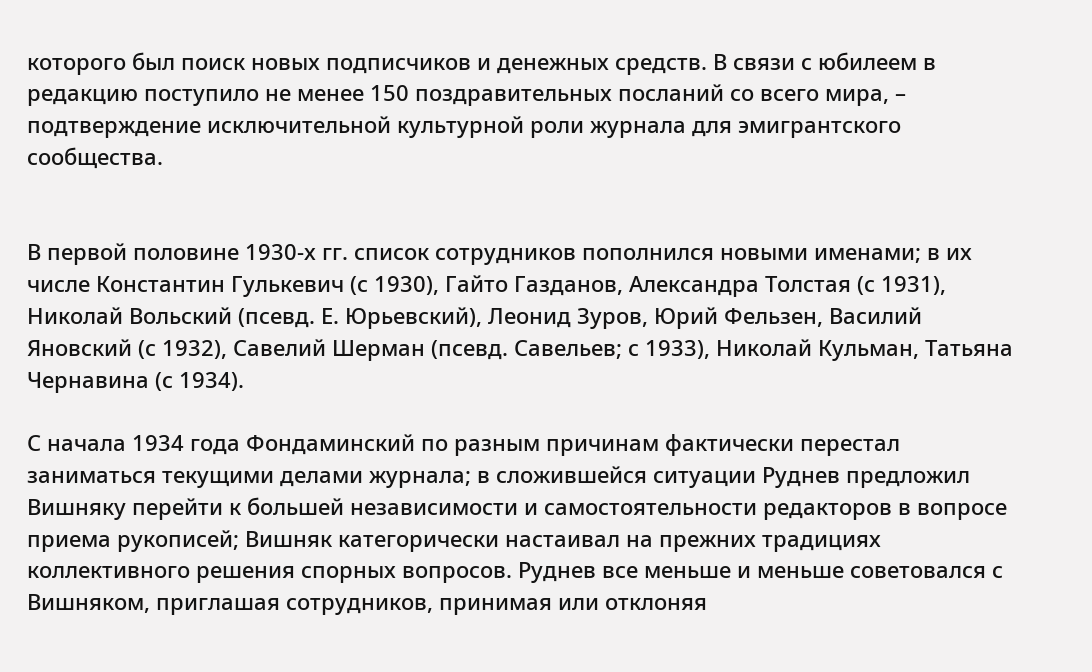которого был поиск новых подписчиков и денежных средств. В связи с юбилеем в редакцию поступило не менее 150 поздравительных посланий со всего мира, – подтверждение исключительной культурной роли журнала для эмигрантского сообщества.


В первой половине 1930-х гг. список сотрудников пополнился новыми именами; в их числе Константин Гулькевич (с 1930), Гайто Газданов, Александра Толстая (с 1931), Николай Вольский (псевд. Е. Юрьевский), Леонид Зуров, Юрий Фельзен, Василий Яновский (с 1932), Савелий Шерман (псевд. Савельев; с 1933), Николай Кульман, Татьяна Чернавина (с 1934).

С начала 1934 года Фондаминский по разным причинам фактически перестал заниматься текущими делами журнала; в сложившейся ситуации Руднев предложил Вишняку перейти к большей независимости и самостоятельности редакторов в вопросе приема рукописей; Вишняк категорически настаивал на прежних традициях коллективного решения спорных вопросов. Руднев все меньше и меньше советовался с Вишняком, приглашая сотрудников, принимая или отклоняя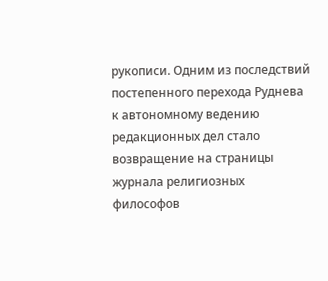рукописи. Одним из последствий постепенного перехода Руднева к автономному ведению редакционных дел стало возвращение на страницы журнала религиозных философов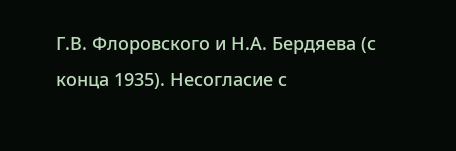Г.В. Флоровского и Н.А. Бердяева (с конца 1935). Несогласие с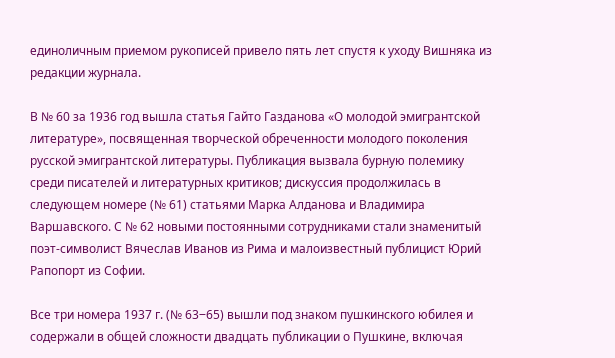единоличным приемом рукописей привело пять лет спустя к уходу Вишняка из редакции журнала.

В № 60 за 1936 год вышла статья Гайто Газданова «О молодой эмигрантской литературе», посвященная творческой обреченности молодого поколения русской эмигрантской литературы. Публикация вызвала бурную полемику среди писателей и литературных критиков; дискуссия продолжилась в следующем номере (№ 61) статьями Марка Алданова и Владимира Варшавского. С № 62 новыми постоянными сотрудниками стали знаменитый поэт-символист Вячеслав Иванов из Рима и малоизвестный публицист Юрий Рапопорт из Софии.

Все три номера 1937 г. (№ 63‒65) вышли под знаком пушкинского юбилея и содержали в общей сложности двадцать публикации о Пушкине, включая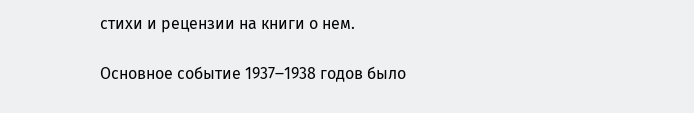стихи и рецензии на книги о нем.

Основное событие 1937‒1938 годов было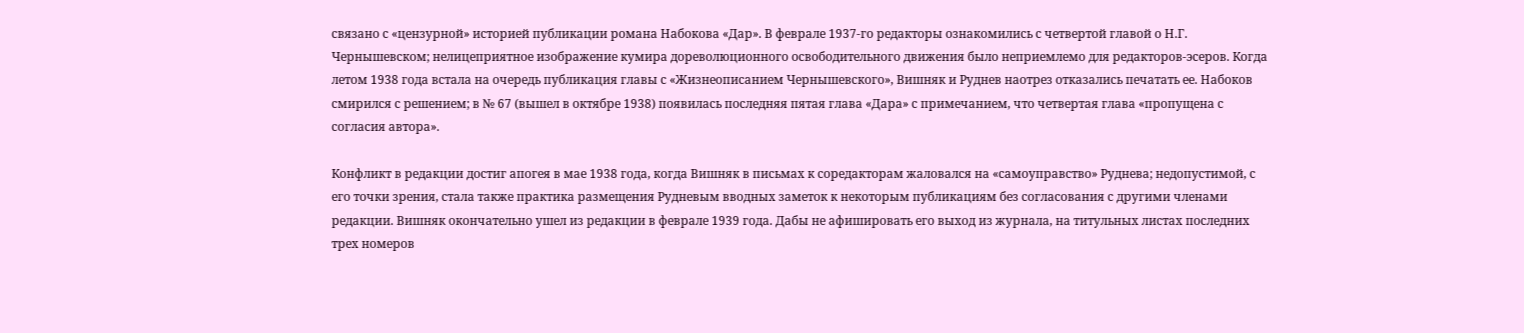связано с «цензурной» историей публикации романа Набокова «Дар». В феврале 1937-го редакторы ознакомились с четвертой главой о Н.Г. Чернышевском; нелицеприятное изображение кумира дореволюционного освободительного движения было неприемлемо для редакторов-эсеров. Когда летом 1938 года встала на очередь публикация главы с «Жизнеописанием Чернышевского», Вишняк и Руднев наотрез отказались печатать ее. Набоков смирился с решением; в № 67 (вышел в октябре 1938) появилась последняя пятая глава «Дара» с примечанием, что четвертая глава «пропущена с согласия автора».

Конфликт в редакции достиг апогея в мае 1938 года, когда Вишняк в письмах к соредакторам жаловался на «самоуправство» Руднева; недопустимой, с его точки зрения, стала также практика размещения Рудневым вводных заметок к некоторым публикациям без согласования с другими членами редакции. Вишняк окончательно ушел из редакции в феврале 1939 года. Дабы не афишировать его выход из журнала, на титульных листах последних трех номеров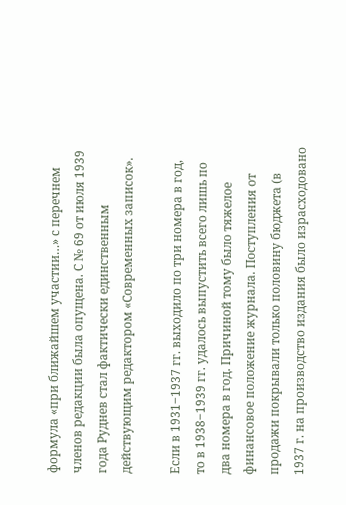формула «при ближайшем участии…» с перечнем членов редакции была опущена. С № 69 от июля 1939 года Руднев стал фактически единственным действующим редактором «Современных записок».

Если в 1931‒1937 гг. выходило по три номера в год, то в 1938‒1939 гг. удалось выпустить всего лишь по два номера в год. Причиной тому было тяжелое финансовое положение журнала. Поступления от продажи покрывали только половину бюджета (в 1937 г. на производство издания было израсходовано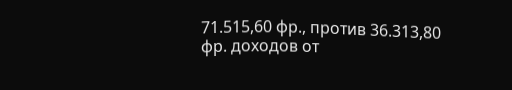71.515,60 фр., против 36.313,80 фр. доходов от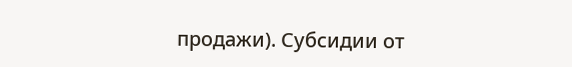продажи). Субсидии от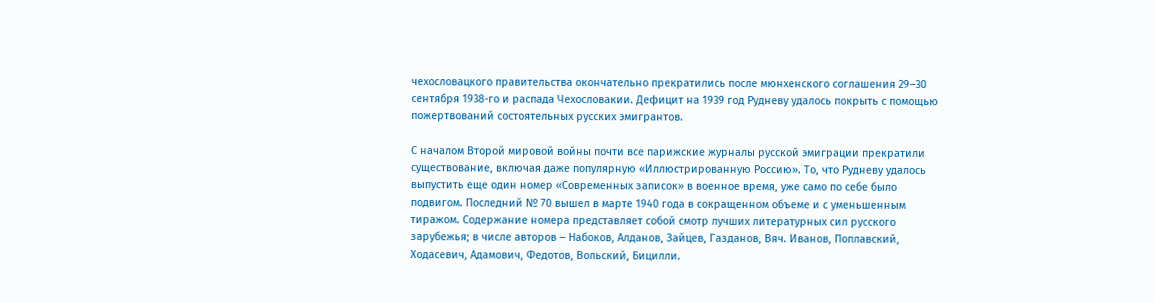чехословацкого правительства окончательно прекратились после мюнхенского соглашения 29‒30 сентября 1938-го и распада Чехословакии. Дефицит на 1939 год Рудневу удалось покрыть с помощью пожертвований состоятельных русских эмигрантов.

С началом Второй мировой войны почти все парижские журналы русской эмиграции прекратили существование, включая даже популярную «Иллюстрированную Россию». То, что Рудневу удалось выпустить еще один номер «Современных записок» в военное время, уже само по себе было подвигом. Последний № 70 вышел в марте 1940 года в сокращенном объеме и с уменьшенным тиражом. Содержание номера представляет собой смотр лучших литературных сил русского зарубежья; в числе авторов ‒ Набоков, Алданов, Зайцев, Газданов, Вяч. Иванов, Поплавский, Ходасевич, Адамович, Федотов, Вольский, Бицилли.